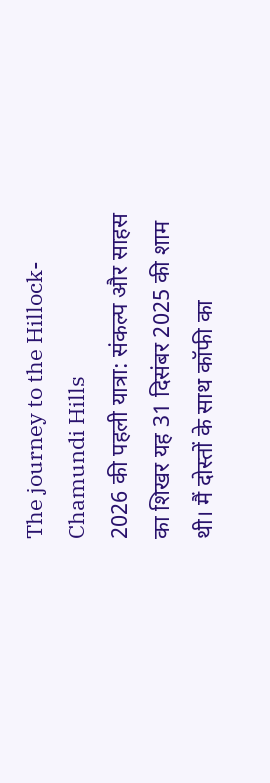The journey to the Hillock-Chamundi Hills
2026 की पहली यात्रा: संकल्प और साहस का शिखर यह 31 दिसंबर 2025 की शाम थी। मैं दोस्तों के साथ कॉफी का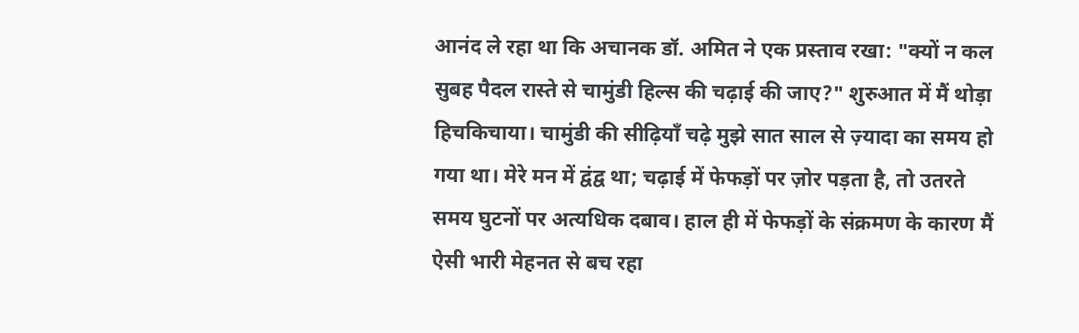आनंद ले रहा था कि अचानक डॉ. अमित ने एक प्रस्ताव रखा: "क्यों न कल सुबह पैदल रास्ते से चामुंडी हिल्स की चढ़ाई की जाए?" शुरुआत में मैं थोड़ा हिचकिचाया। चामुंडी की सीढ़ियाँ चढ़े मुझे सात साल से ज़्यादा का समय हो गया था। मेरे मन में द्वंद्व था; चढ़ाई में फेफड़ों पर ज़ोर पड़ता है, तो उतरते समय घुटनों पर अत्यधिक दबाव। हाल ही में फेफड़ों के संक्रमण के कारण मैं ऐसी भारी मेहनत से बच रहा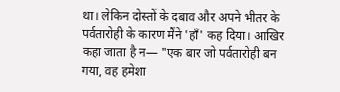था। लेकिन दोस्तों के दबाव और अपने भीतर के पर्वतारोही के कारण मैंने 'हाँ' कह दिया। आखिर कहा जाता है न— "एक बार जो पर्वतारोही बन गया, वह हमेशा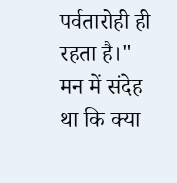पर्वतारोही ही रहता है।" मन में संदेह था कि क्या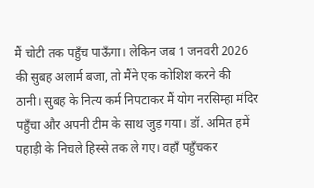मैं चोटी तक पहुँच पाऊँगा। लेकिन जब 1 जनवरी 2026 की सुबह अलार्म बजा, तो मैंने एक कोशिश करने की ठानी। सुबह के नित्य कर्म निपटाकर मैं योग नरसिम्हा मंदिर पहुँचा और अपनी टीम के साथ जुड़ गया। डॉ. अमित हमें पहाड़ी के निचले हिस्से तक ले गए। वहाँ पहुँचकर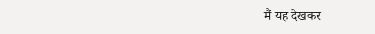मैं यह देखकर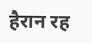हैरान रह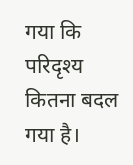गया कि परिदृश्य कितना बदल गया है।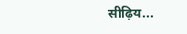सीढ़िय...